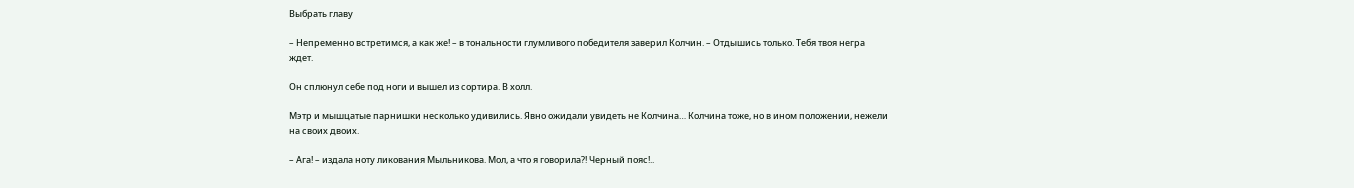Выбрать главу

– Непременно встретимся, а как же! – в тональности глумливого победителя заверил Колчин. – Отдышись только. Тебя твоя негра ждет.

Он сплюнул себе под ноги и вышел из сортира. В холл.

Мэтр и мышцатые парнишки несколько удивились. Явно ожидали увидеть не Колчина… Колчина тоже, но в ином положении, нежели на своих двоих.

– Ага! – издала ноту ликования Мыльникова. Мол, а что я говорила?! Черный пояс!..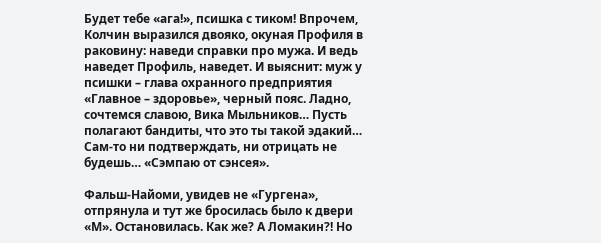Будет тебе «ага!», псишка с тиком! Впрочем, Колчин выразился двояко, окуная Профиля в раковину: наведи справки про мужа. И ведь наведет Профиль, наведет. И выяснит: муж у псишки – глава охранного предприятия «Главное – здоровье», черный пояс. Ладно, сочтемся славою, Вика Мыльников… Пусть полагают бандиты, что это ты такой эдакий… Сам-то ни подтверждать, ни отрицать не будешь… «Сэмпаю от сэнсея».

Фальш-Найоми, увидев не «Гургена», отпрянула и тут же бросилась было к двери «М». Остановилась. Как же? А Ломакин?! Но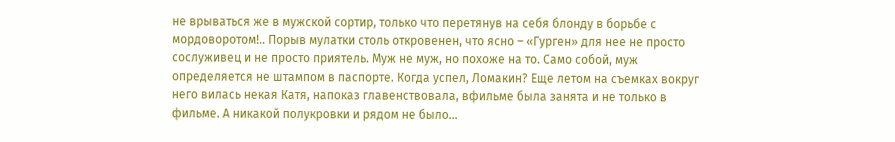не врываться же в мужской сортир, только что перетянув на себя блонду в борьбе с мордоворотом!.. Порыв мулатки столь откровенен, что ясно – «Гурген» для нее не просто сослуживец и не просто приятель. Муж не муж, но похоже на то. Само собой, муж определяется не штампом в паспорте. Когда успел, Ломакин? Еще летом на съемках вокруг него вилась некая Катя, напоказ главенствовала, вфильме была занята и не только в фильме. А никакой полукровки и рядом не было…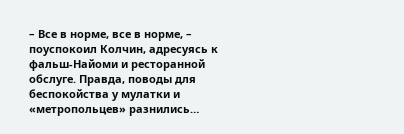– Все в норме, все в норме, – поуспокоил Колчин, адресуясь к фальш-Найоми и ресторанной обслуге. Правда, поводы для беспокойства у мулатки и «метропольцев» разнились…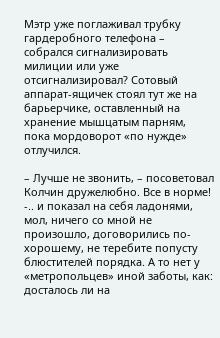Мэтр уже поглаживал трубку гардеробного телефона – собрался сигнализировать милиции или уже отсигнализировал? Сотовый аппарат-ящичек стоял тут же на барьерчике, оставленный на хранение мышцатым парням, пока мордоворот «по нужде» отлучился.

– Лучше не звонить, – посоветовал Колчин дружелюбно. Все в норме! -.. и показал на себя ладонями, мол, ничего со мной не произошло, договорились по-хорошему, не теребите попусту блюстителей порядка. А то нет у «метропольцев» иной заботы, как: досталось ли на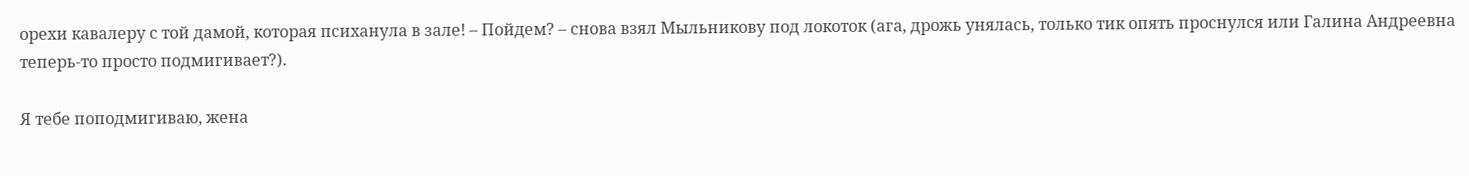орехи кавалеру с той дамой, которая психанула в зале! – Пойдем? – снова взял Мыльникову под локоток (ага, дрожь унялась, только тик опять проснулся или Галина Андреевна теперь-то просто подмигивает?).

Я тебе поподмигиваю, жена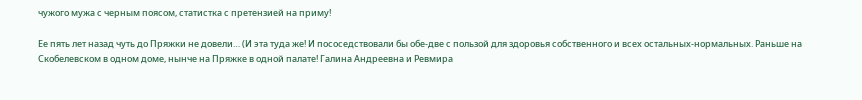чужого мужа с черным поясом, статистка с претензией на приму!

Ее пять лет назад чуть до Пряжки не довели… (И эта туда же! И пососедствовали бы обе-две с пользой для здоровья собственного и всех остальных-нормальных. Раньше на Скобелевском в одном доме, нынче на Пряжке в одной палате! Галина Андреевна и Ревмира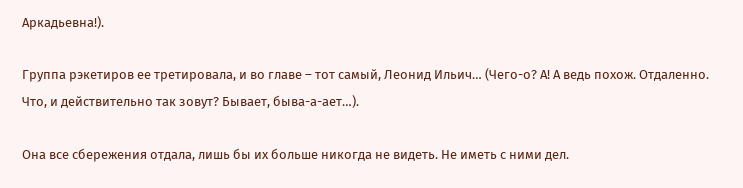Аркадьевна!).

Группа рэкетиров ее третировала, и во главе – тот самый, Леонид Ильич… (Чего-о? А! А ведь похож. Отдаленно. Что, и действительно так зовут? Бывает, быва-а-ает…).

Она все сбережения отдала, лишь бы их больше никогда не видеть. Не иметь с ними дел.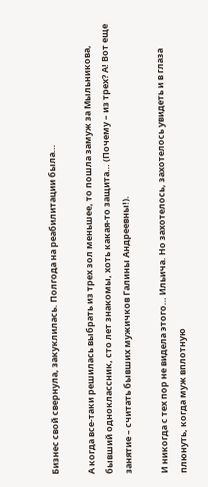Бизнес свой свернула, закуклилась. Полгода на реабилитации была…

А когда все-таки решилась выбрать из трех зол меньшее, то пошла замуж за Мыльникова, бывший одноклассник, сто лет знакомы, хоть какая-то защита… (Почему – из трех? А! Вот еще занятие – считать бывших мужичков Галины Андреевны!).

И никогда с тех пор не видела этого… Ильича. Но захотелось, захотелось увидеть и в глаза плюнуть, когда муж вплотную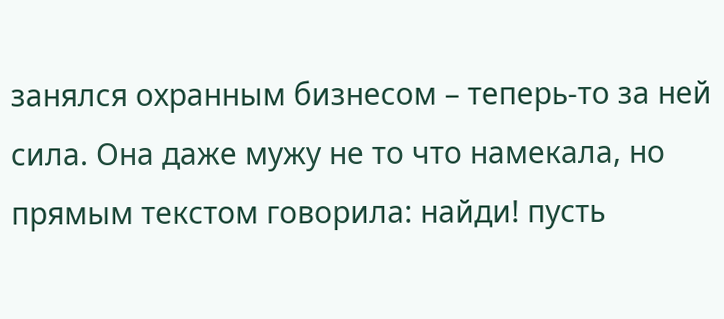занялся охранным бизнесом – теперь-то за ней сила. Она даже мужу не то что намекала, но прямым текстом говорила: найди! пусть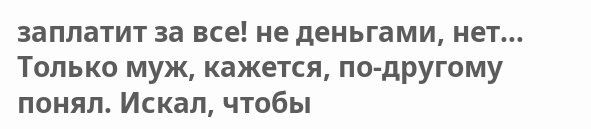заплатит за все! не деньгами, нет… Только муж, кажется, по-другому понял. Искал, чтобы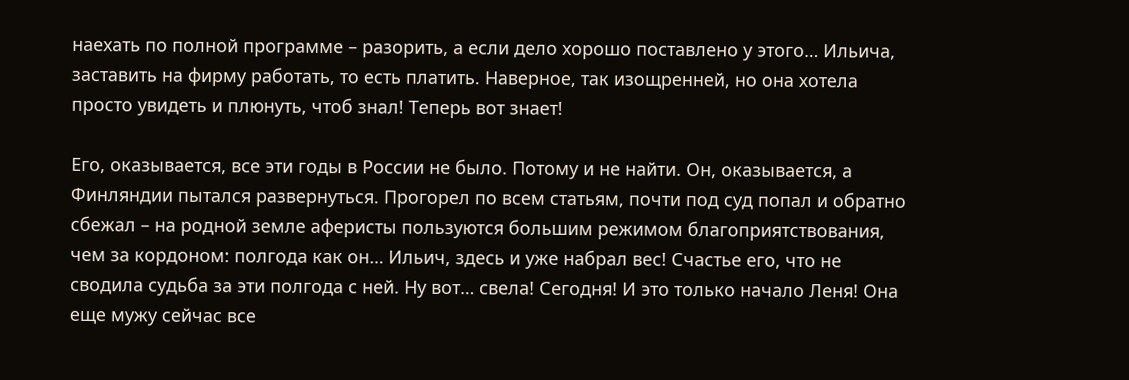наехать по полной программе – разорить, а если дело хорошо поставлено у этого… Ильича, заставить на фирму работать, то есть платить. Наверное, так изощренней, но она хотела просто увидеть и плюнуть, чтоб знал! Теперь вот знает!

Его, оказывается, все эти годы в России не было. Потому и не найти. Он, оказывается, а Финляндии пытался развернуться. Прогорел по всем статьям, почти под суд попал и обратно сбежал – на родной земле аферисты пользуются большим режимом благоприятствования, чем за кордоном: полгода как он… Ильич, здесь и уже набрал вес! Счастье его, что не сводила судьба за эти полгода с ней. Ну вот… свела! Сегодня! И это только начало Леня! Она еще мужу сейчас все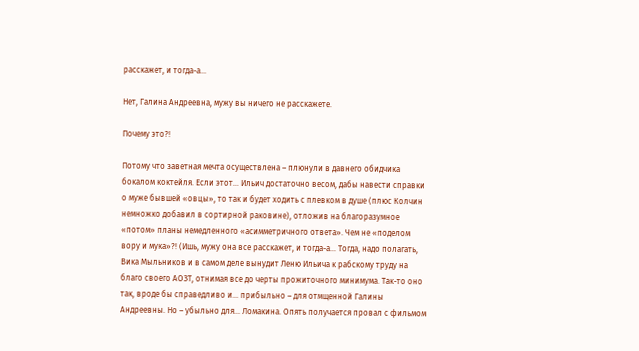расскажет, и тогда-а…

Нет, Галина Андреевна, мужу вы ничего не расскажете.

Почему это?!

Потому что заветная мечта осуществлена – плюнули в давнего обидчика бокалом коктейля. Если этот… Ильич достаточно весом, дабы навести справки о муже бывшей «овцы», то так и будет ходить с плевком в душе (плюс Колчин немножко добавил в сортирной раковине), отложив на благоразумное «потом» планы немедленного «асимметричного ответа». Чем не «поделом вору и мука»?! (Ишь, мужу она все расскажет, и тогда-а… Тогда, надо полагать, Вика Мыльников и в самом деле вынудит Леню Ильича к рабскому труду на благо своего АОЗТ, отнимая все до черты прожиточного минимума. Так-то оно так, вроде бы справедливо и… прибыльно – для отмщенной Галины Андреевны. Но – убыльно для… Ломакина. Опять получается провал с фильмом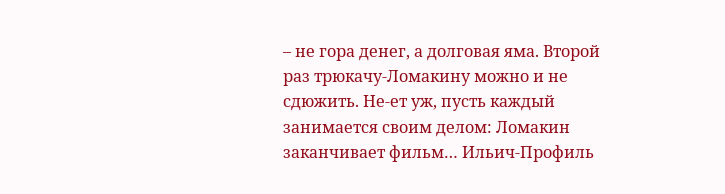– не гора денег, а долговая яма. Второй раз трюкачу-Ломакину можно и не сдюжить. Не-ет уж, пусть каждый занимается своим делом: Ломакин заканчивает фильм… Ильич-Профиль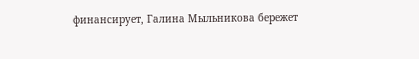финансирует, Галина Мыльникова бережет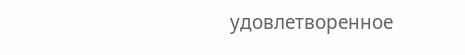удовлетворенное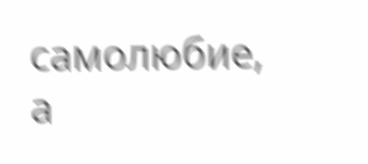самолюбие, а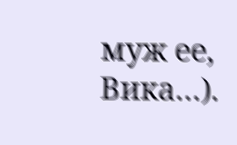муж ее, Вика…).